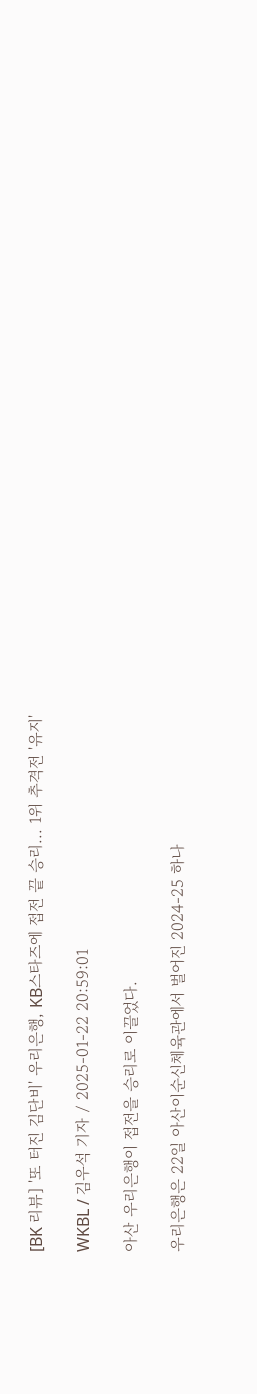[BK 리뷰] '또 터진 김단비' 우리은행, KB스타즈에 접전 끝 승리... 1위 추격전 '유지'

WKBL / 김우석 기자 / 2025-01-22 20:59:01

아산 우리은행이 접전을 승리로 이끌었다.

우리은행은 22일 아산이순신체육관에서 벌어진 2024-25 하나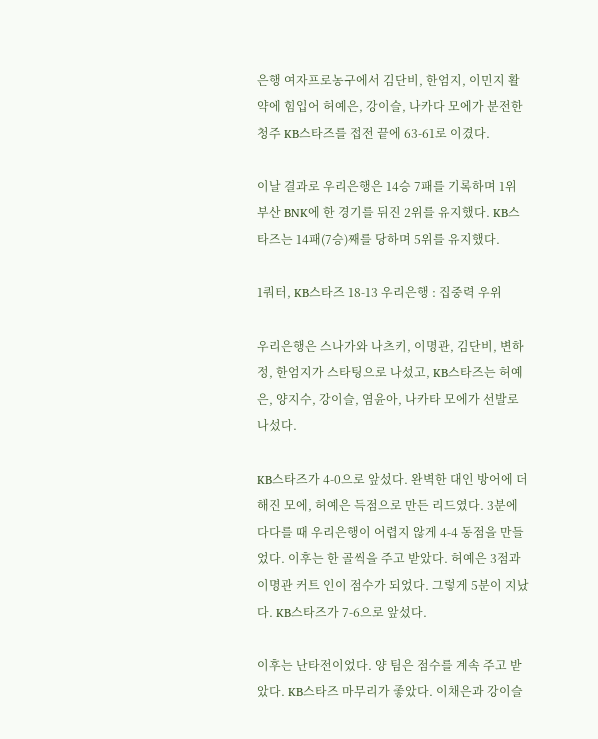은행 여자프로농구에서 김단비, 한엄지, 이민지 활약에 힘입어 허예은, 강이슬, 나카다 모에가 분전한 청주 KB스타즈를 접전 끝에 63-61로 이겼다.

이날 결과로 우리은행은 14승 7패를 기록하며 1위 부산 BNK에 한 경기를 뒤진 2위를 유지했다. KB스타즈는 14패(7승)째를 당하며 5위를 유지했다.

1쿼터, KB스타즈 18-13 우리은행 : 집중력 우위

우리은행은 스나가와 나츠키, 이명관, 김단비, 변하정, 한엄지가 스타팅으로 나섰고, KB스타즈는 허예은, 양지수, 강이슬, 염윤아, 나카타 모에가 선발로 나섰다.

KB스타즈가 4-0으로 앞섰다. 완벽한 대인 방어에 더해진 모에, 허예은 득점으로 만든 리드였다. 3분에 다다를 때 우리은행이 어렵지 않게 4-4 동점을 만들었다. 이후는 한 골씩을 주고 받았다. 허예은 3점과 이명관 커트 인이 점수가 되었다. 그렇게 5분이 지났다. KB스타즈가 7-6으로 앞섰다.

이후는 난타전이었다. 양 팀은 점수를 계속 주고 받았다. KB스타즈 마무리가 좋았다. 이채은과 강이슬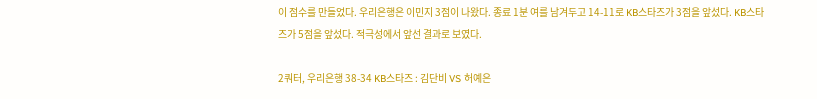이 점수를 만들었다. 우리은행은 이민지 3점이 나왔다. 종료 1분 여를 남겨두고 14-11로 KB스타즈가 3점을 앞섰다. KB스타즈가 5점을 앞섰다. 적극성에서 앞선 결과로 보였다.

2쿼터, 우리은행 38-34 KB스타즈 : 김단비 VS 허예은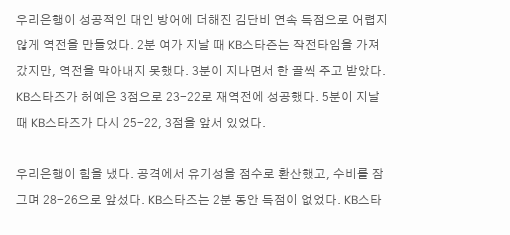우리은행이 성공적인 대인 방어에 더해진 김단비 연속 득점으로 어렵지 않게 역전을 만들었다. 2분 여가 지날 때 KB스타즌는 작전타임을 가져갔지만, 역전을 막아내지 못했다. 3분이 지나면서 한 골씩 주고 받았다. KB스타즈가 허예은 3점으로 23-22로 재역전에 성공했다. 5분이 지날 때 KB스타즈가 다시 25-22, 3점을 앞서 있었다.

우리은행이 힘을 냈다. 공격에서 유기성을 점수로 환산했고, 수비를 잠그며 28-26으로 앞섰다. KB스타즈는 2분 동안 득점이 없었다. KB스타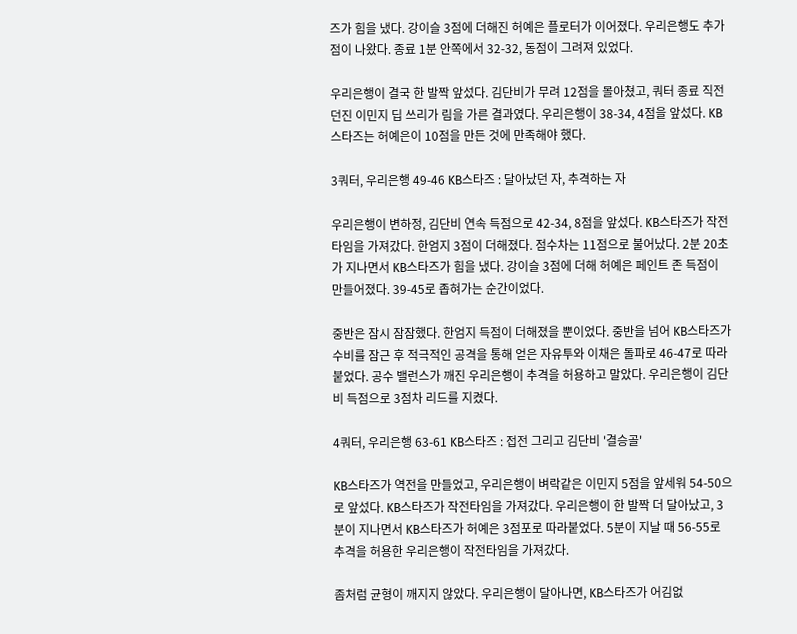즈가 힘을 냈다. 강이슬 3점에 더해진 허예은 플로터가 이어졌다. 우리은행도 추가점이 나왔다. 종료 1분 안쪽에서 32-32, 동점이 그려져 있었다.

우리은행이 결국 한 발짝 앞섰다. 김단비가 무려 12점을 몰아쳤고, 쿼터 종료 직전 던진 이민지 딥 쓰리가 림을 가른 결과였다. 우리은행이 38-34, 4점을 앞섰다. KB스타즈는 허예은이 10점을 만든 것에 만족해야 했다.

3쿼터, 우리은행 49-46 KB스타즈 : 달아났던 자, 추격하는 자

우리은행이 변하정, 김단비 연속 득점으로 42-34, 8점을 앞섰다. KB스타즈가 작전타임을 가져갔다. 한엄지 3점이 더해졌다. 점수차는 11점으로 불어났다. 2분 20초가 지나면서 KB스타즈가 힘을 냈다. 강이슬 3점에 더해 허예은 페인트 존 득점이 만들어졌다. 39-45로 좁혀가는 순간이었다.

중반은 잠시 잠잠했다. 한엄지 득점이 더해졌을 뿐이었다. 중반을 넘어 KB스타즈가 수비를 잠근 후 적극적인 공격을 통해 얻은 자유투와 이채은 돌파로 46-47로 따라붙었다. 공수 밸런스가 깨진 우리은행이 추격을 허용하고 말았다. 우리은행이 김단비 득점으로 3점차 리드를 지켰다.

4쿼터, 우리은행 63-61 KB스타즈 : 접전 그리고 김단비 '결승골'

KB스타즈가 역전을 만들었고, 우리은행이 벼락같은 이민지 5점을 앞세워 54-50으로 앞섰다. KB스타즈가 작전타임을 가져갔다. 우리은행이 한 발짝 더 달아났고, 3분이 지나면서 KB스타즈가 허예은 3점포로 따라붙었다. 5분이 지날 때 56-55로 추격을 허용한 우리은행이 작전타임을 가져갔다.

좀처럼 균형이 깨지지 않았다. 우리은행이 달아나면, KB스타즈가 어김없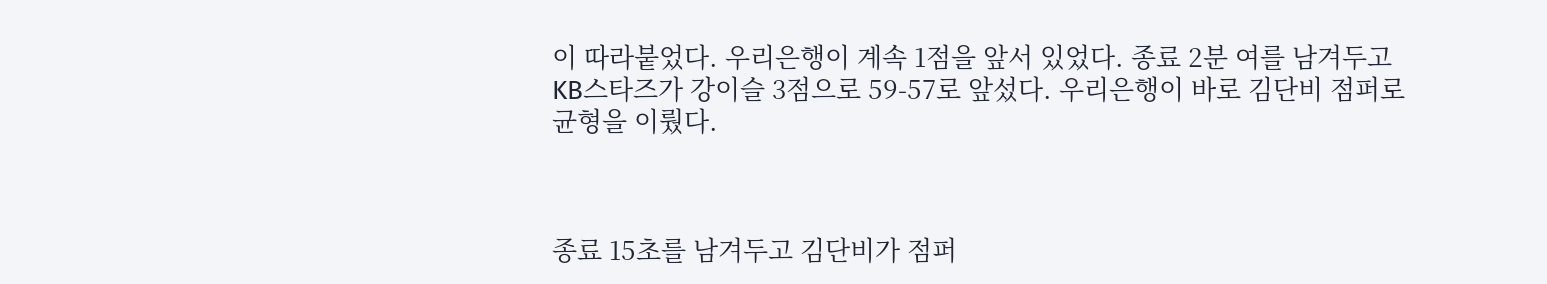이 따라붙었다. 우리은행이 계속 1점을 앞서 있었다. 종료 2분 여를 남겨두고 KB스타즈가 강이슬 3점으로 59-57로 앞섰다. 우리은행이 바로 김단비 점퍼로 균형을 이뤘다.



종료 15초를 남겨두고 김단비가 점퍼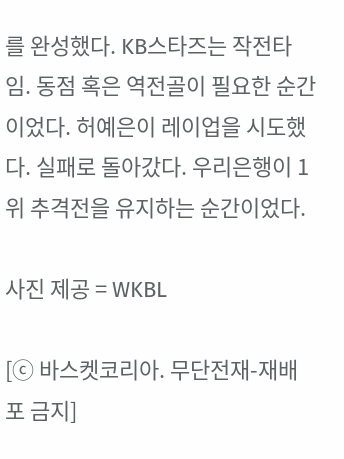를 완성했다. KB스타즈는 작전타임. 동점 혹은 역전골이 필요한 순간이었다. 허예은이 레이업을 시도했다. 실패로 돌아갔다. 우리은행이 1위 추격전을 유지하는 순간이었다.

사진 제공 = WKBL

[ⓒ 바스켓코리아. 무단전재-재배포 금지]